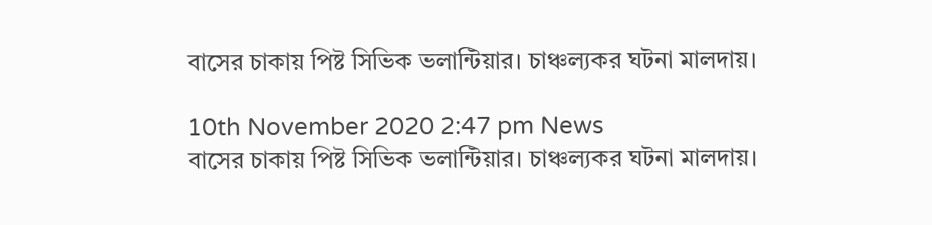বাসের চাকায় পিষ্ট সিভিক ভলান্টিয়ার। চাঞ্চল্যকর ঘটনা মালদায়।

10th November 2020 2:47 pm News
বাসের চাকায় পিষ্ট সিভিক ভলান্টিয়ার। চাঞ্চল্যকর ঘটনা মালদায়।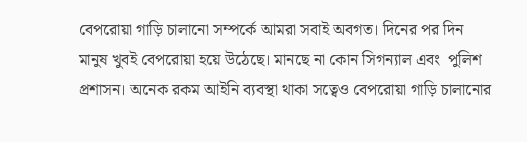বেপরোয়া গাড়ি চালানো সম্পর্কে আমরা সবাই অবগত। দিনের পর দিন মানুষ খুবই বেপরোয়া হয়ে উঠেছে। মানছে না কোন সিগন্যাল এবং  পুলিশ প্রশাসন। অনেক রকম আইনি ব্যবস্থা থাকা সত্বেও বেপরোয়া গাড়ি চালানোর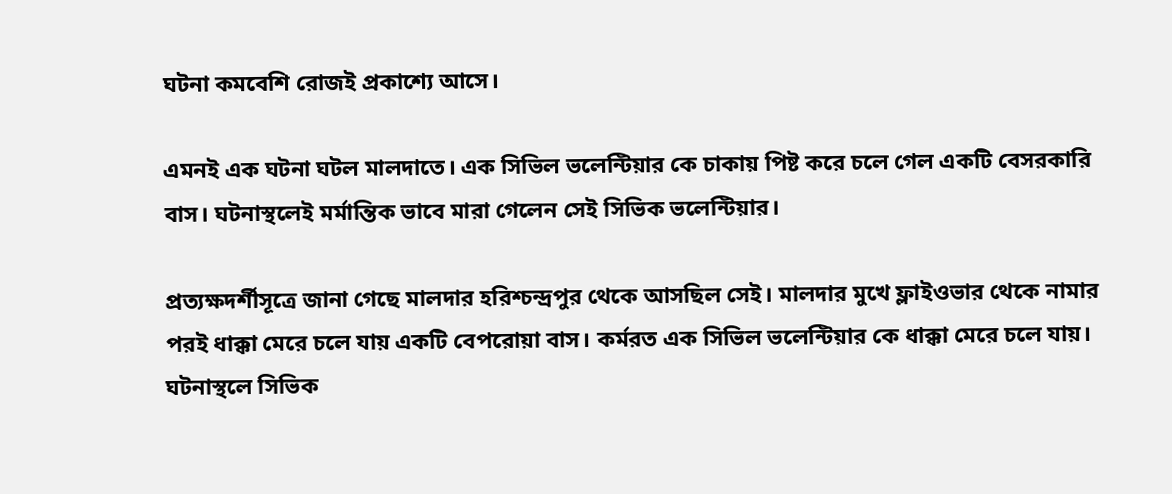ঘটনা কমবেশি রোজই প্রকাশ্যে আসে।

এমনই এক ঘটনা ঘটল মালদাতে। এক সিভিল ভলেন্টিয়ার কে চাকায় পিষ্ট করে চলে গেল একটি বেসরকারি বাস। ঘটনাস্থলেই মর্মান্তিক ভাবে মারা গেলেন সেই সিভিক ভলেন্টিয়ার।

প্রত্যক্ষদর্শীসূত্রে জানা গেছে মালদার হরিশ্চন্দ্রপুর থেকে আসছিল সেই। মালদার মুখে ফ্লাইওভার থেকে নামার পরই ধাক্কা মেরে চলে যায় একটি বেপরোয়া বাস। কর্মরত এক সিভিল ভলেন্টিয়ার কে ধাক্কা মেরে চলে যায়। ঘটনাস্থলে সিভিক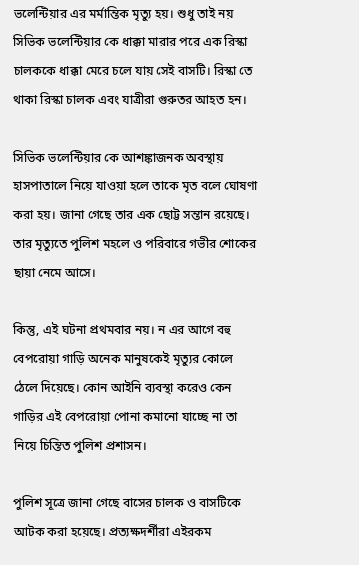ভলেন্টিয়ার এর মর্মান্তিক মৃত্যু হয়। শুধু তাই নয় সিভিক ভলেন্টিয়ার কে ধাক্কা মারার পরে এক রিস্কা চালককে ধাক্কা মেরে চলে যায় সেই বাসটি। রিস্কা তে থাকা রিস্কা চালক এবং যাত্রীরা গুরুতর আহত হন।

সিভিক ভলেন্টিয়ার কে আশঙ্কাজনক অবস্থায় হাসপাতালে নিয়ে যাওয়া হলে তাকে মৃত বলে ঘোষণা করা হয়। জানা গেছে তার এক ছোট্ট সন্তান রয়েছে। তার মৃত্যুতে পুলিশ মহলে ও পরিবারে গভীর শোকের ছায়া নেমে আসে।

কিন্তু, এই ঘটনা প্রথমবার নয়। ন এর আগে বহু বেপরোয়া গাড়ি অনেক মানুষকেই মৃত্যুর কোলে ঠেলে দিয়েছে। কোন আইনি ব্যবস্থা করেও কেন গাড়ির এই বেপরোয়া পোনা কমানো যাচ্ছে না তা নিয়ে চিন্তিত পুলিশ প্রশাসন।

পুলিশ সূত্রে জানা গেছে বাসের চালক ও বাসটিকে আটক করা হয়েছে। প্রত্যক্ষদর্শীরা এইরকম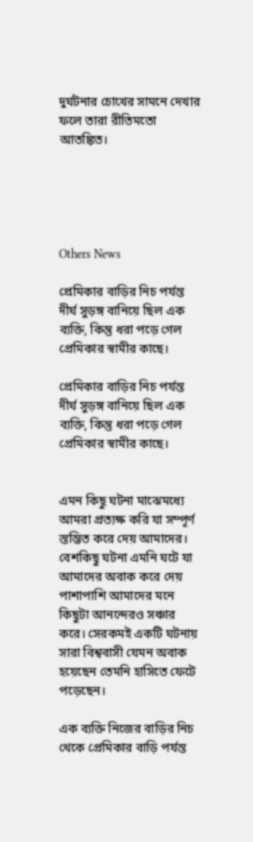দুর্ঘটনার চোখের সামনে দেখার ফলে তারা রীতিমতো আতঙ্কিত।





Others News

প্রেমিকার বাড়ির নিচ পর্যন্ত দীর্ঘ সুড়ঙ্গ বানিয়ে ছিল এক ব্যক্তি, কিন্তু ধরা পড়ে গেল প্রেমিকার স্বামীর কাছে।

প্রেমিকার বাড়ির নিচ পর্যন্ত দীর্ঘ সুড়ঙ্গ বানিয়ে ছিল এক ব্যক্তি, কিন্তু ধরা পড়ে গেল প্রেমিকার স্বামীর কাছে।


এমন কিছু ঘটনা মাঝেমধ্যে আমরা প্রত্যক্ষ করি যা সম্পূর্ণ স্তম্ভিত করে দেয় আমাদের। ‌ বেশকিছু ঘটনা এমনি ঘটে যা আমাদের অবাক করে দেয় পাশাপাশি আমাদের মনে কিছুটা আনন্দেরও সঞ্চার করে। সেরকমই একটি ঘটনায় সারা বিশ্ববাসী যেমন অবাক হয়েছেন তেমনি হাসিতে ফেটে পড়েছেন। ‌

এক ব্যক্তি নিজের বাড়ির নিচ থেকে প্রেমিকার বাড়ি পর্যন্ত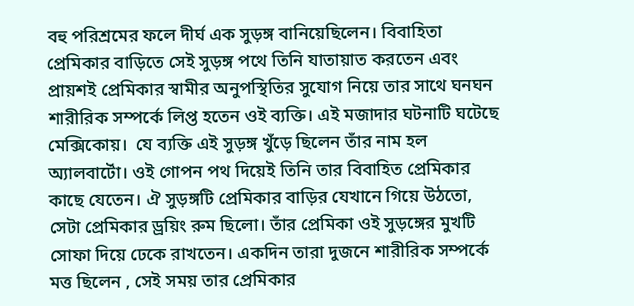বহু পরিশ্রমের ফলে দীর্ঘ এক সুড়ঙ্গ বানিয়েছিলেন। বিবাহিতা প্রেমিকার বাড়িতে সেই সুড়ঙ্গ পথে তিনি যাতায়াত করতেন এবং প্রায়শ‌ই প্রেমিকার স্বামীর অনুপস্থিতির সুযোগ নিয়ে তার সাথে ঘনঘন শারীরিক সম্পর্কে লিপ্ত হতেন ওই ব্যক্তি। এই মজাদার ঘটনাটি ঘটেছে মেক্সিকোয়। ‌ যে ব্যক্তি এই সুড়ঙ্গ খুঁড়ে ছিলেন তাঁর নাম হল অ্যালবার্টো। ওই গোপন পথ দিয়েই তিনি তার বিবাহিত প্রেমিকার কাছে যেতেন। ঐ সুড়ঙ্গটি প্রেমিকার বাড়ির যেখানে গিয়ে উঠতো, সেটা প্রেমিকার ড্রয়িং রুম ছিলো। তাঁর প্রেমিকা ওই সুড়ঙ্গের মুখটি সোফা দিয়ে ঢেকে রাখতেন। একদিন তারা দুজনে শারীরিক সম্পর্কে মত্ত ছিলেন , সেই সময় তার প্রেমিকার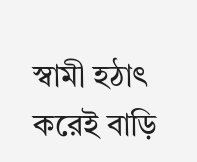স্বামী হঠাৎ করেই বাড়ি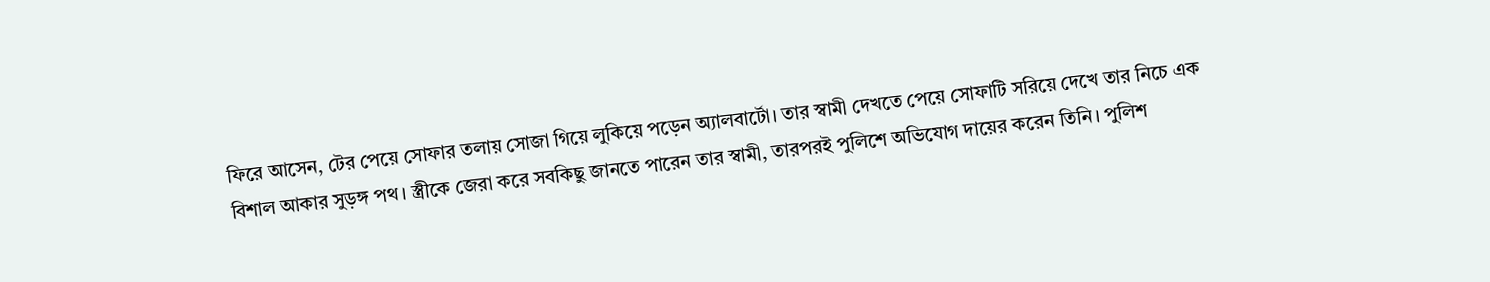ফিরে আসেন, টের পেয়ে সোফার তলায় সোজা গিয়ে লুকিয়ে পড়েন অ্যালবার্টো। তার স্বামী দেখতে পেয়ে সোফাটি সরিয়ে দেখে তার নিচে এক বিশাল আকার সুড়ঙ্গ পথ। স্ত্রীকে জেরা করে সবকিছু জানতে পারেন তার স্বামী, তারপরই পুলিশে অভিযোগ দায়ের করেন তিনি। পুলিশ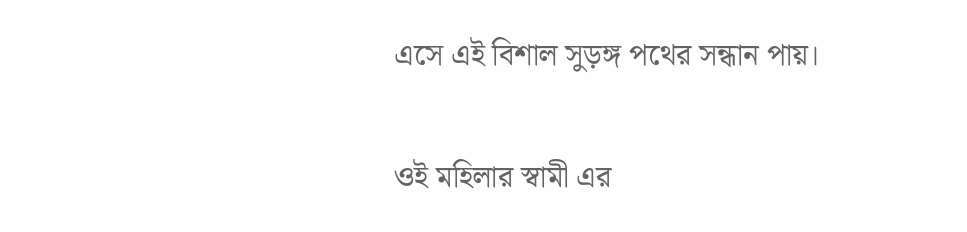এসে এই বিশাল সুড়ঙ্গ পথের সন্ধান পায়।

ওই মহিলার স্বামী এর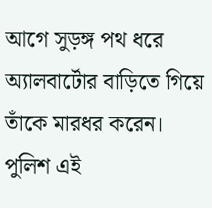আগে সুড়ঙ্গ পথ ধরে অ্যালবার্টোর বাড়িতে গিয়ে তাঁকে মারধর করেন। পুলিশ এই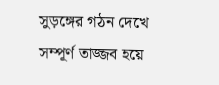সুড়ঙ্গের গঠন দেখে সম্পূর্ণ তাজ্জব হয়ে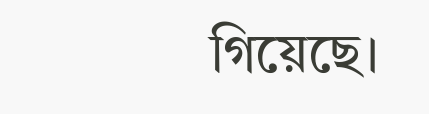গিয়েছে।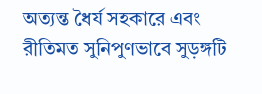অত্যন্ত ধৈর্য সহকারে এবং রীতিমত সুনিপুণভাবে সুড়ঙ্গটি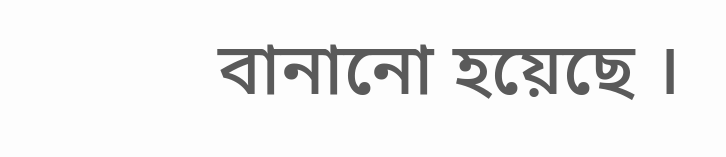বানানো হয়েছে ।